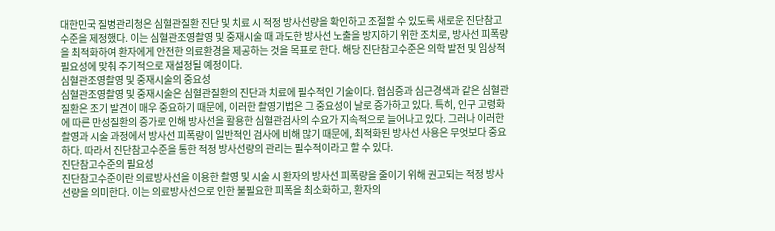대한민국 질병관리청은 심혈관질환 진단 및 치료 시 적정 방사선량을 확인하고 조절할 수 있도록 새로운 진단참고수준을 제정했다. 이는 심혈관조영촬영 및 중재시술 때 과도한 방사선 노출을 방지하기 위한 조치로, 방사선 피폭량을 최적화하여 환자에게 안전한 의료환경을 제공하는 것을 목표로 한다. 해당 진단참고수준은 의학 발전 및 임상적 필요성에 맞춰 주기적으로 재설정될 예정이다.
심혈관조영촬영 및 중재시술의 중요성
심혈관조영촬영 및 중재시술은 심혈관질환의 진단과 치료에 필수적인 기술이다. 협심증과 심근경색과 같은 심혈관질환은 조기 발견이 매우 중요하기 때문에, 이러한 촬영기법은 그 중요성이 날로 증가하고 있다. 특히, 인구 고령화에 따른 만성질환의 증가로 인해 방사선을 활용한 심혈관검사의 수요가 지속적으로 늘어나고 있다. 그러나 이러한 촬영과 시술 과정에서 방사선 피폭량이 일반적인 검사에 비해 많기 때문에, 최적화된 방사선 사용은 무엇보다 중요하다. 따라서 진단참고수준을 통한 적정 방사선량의 관리는 필수적이라고 할 수 있다.
진단참고수준의 필요성
진단참고수준이란 의료방사선을 이용한 촬영 및 시술 시 환자의 방사선 피폭량을 줄이기 위해 권고되는 적정 방사선량을 의미한다. 이는 의료방사선으로 인한 불필요한 피폭을 최소화하고, 환자의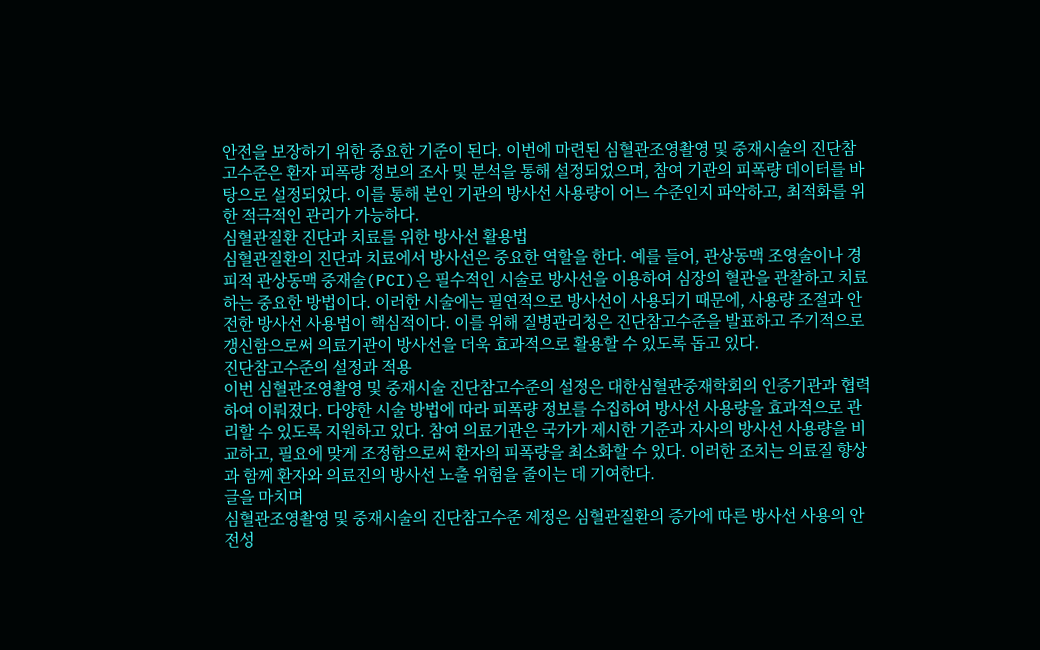안전을 보장하기 위한 중요한 기준이 된다. 이번에 마련된 심혈관조영촬영 및 중재시술의 진단참고수준은 환자 피폭량 정보의 조사 및 분석을 통해 설정되었으며, 참여 기관의 피폭량 데이터를 바탕으로 설정되었다. 이를 통해 본인 기관의 방사선 사용량이 어느 수준인지 파악하고, 최적화를 위한 적극적인 관리가 가능하다.
심혈관질환 진단과 치료를 위한 방사선 활용법
심혈관질환의 진단과 치료에서 방사선은 중요한 역할을 한다. 예를 들어, 관상동맥 조영술이나 경피적 관상동맥 중재술(PCI)은 필수적인 시술로 방사선을 이용하여 심장의 혈관을 관찰하고 치료하는 중요한 방법이다. 이러한 시술에는 필연적으로 방사선이 사용되기 때문에, 사용량 조절과 안전한 방사선 사용법이 핵심적이다. 이를 위해 질병관리청은 진단참고수준을 발표하고 주기적으로 갱신함으로써 의료기관이 방사선을 더욱 효과적으로 활용할 수 있도록 돕고 있다.
진단참고수준의 설정과 적용
이번 심혈관조영촬영 및 중재시술 진단참고수준의 설정은 대한심혈관중재학회의 인증기관과 협력하여 이뤄졌다. 다양한 시술 방법에 따라 피폭량 정보를 수집하여 방사선 사용량을 효과적으로 관리할 수 있도록 지원하고 있다. 참여 의료기관은 국가가 제시한 기준과 자사의 방사선 사용량을 비교하고, 필요에 맞게 조정함으로써 환자의 피폭량을 최소화할 수 있다. 이러한 조치는 의료질 향상과 함께 환자와 의료진의 방사선 노출 위험을 줄이는 데 기여한다.
글을 마치며
심혈관조영촬영 및 중재시술의 진단참고수준 제정은 심혈관질환의 증가에 따른 방사선 사용의 안전성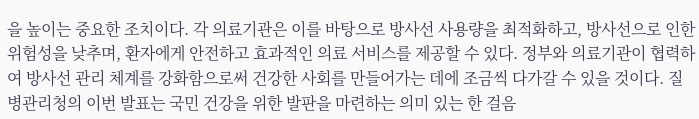을 높이는 중요한 조치이다. 각 의료기관은 이를 바탕으로 방사선 사용량을 최적화하고, 방사선으로 인한 위험성을 낮추며, 환자에게 안전하고 효과적인 의료 서비스를 제공할 수 있다. 정부와 의료기관이 협력하여 방사선 관리 체계를 강화함으로써 건강한 사회를 만들어가는 데에 조금씩 다가갈 수 있을 것이다. 질병관리청의 이번 발표는 국민 건강을 위한 발판을 마련하는 의미 있는 한 걸음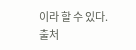이라 할 수 있다.
출처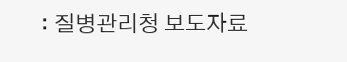: 질병관리청 보도자료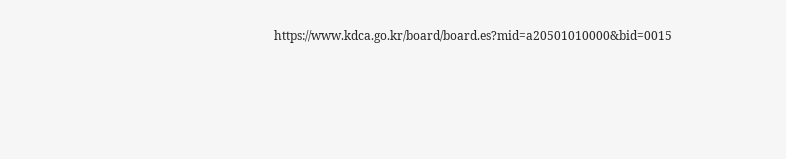https://www.kdca.go.kr/board/board.es?mid=a20501010000&bid=0015